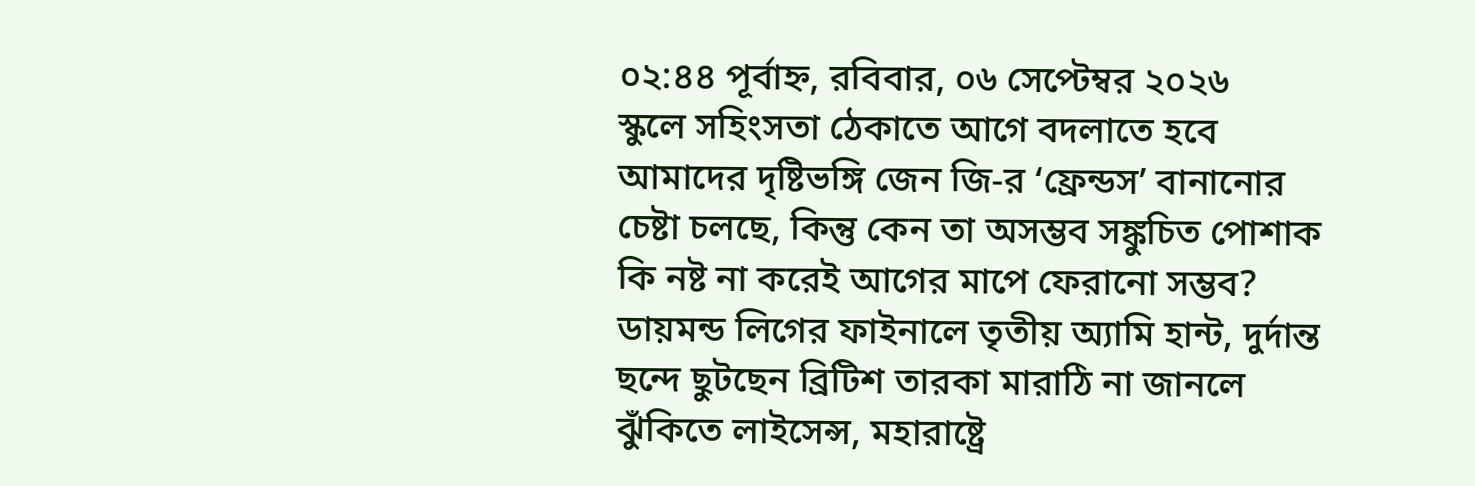০২:৪৪ পূর্বাহ্ন, রবিবার, ০৬ সেপ্টেম্বর ২০২৬
স্কুলে সহিংসতা ঠেকাতে আগে বদলাতে হবে আমাদের দৃষ্টিভঙ্গি জেন জি-র ‘ফ্রেন্ডস’ বানানোর চেষ্টা চলছে, কিন্তু কেন তা অসম্ভব সঙ্কুচিত পোশাক কি নষ্ট না করেই আগের মাপে ফেরানো সম্ভব? ডায়মন্ড লিগের ফাইনালে তৃতীয় অ্যামি হান্ট, দুর্দান্ত ছন্দে ছুটছেন ব্রিটিশ তারকা মারাঠি না জানলে ঝুঁকিতে লাইসেন্স, মহারাষ্ট্রে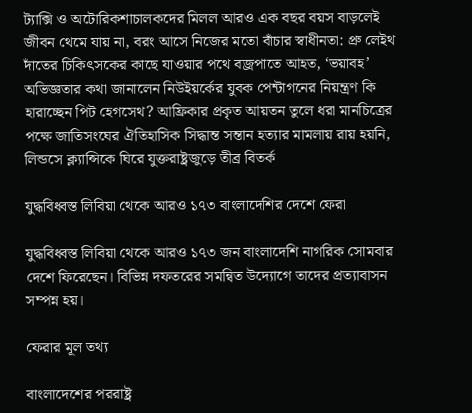ট্যাক্সি ও অটোরিকশাচালকদের মিলল আরও এক বছর বয়স বাড়লেই জীবন থেমে যায় না, বরং আসে নিজের মতো বাঁচার স্বাধীনতা: প্রু লেইথ দাঁতের চিকিৎসকের কাছে যাওয়ার পথে বজ্রপাতে আহত, ‘ভয়াবহ’ অভিজ্ঞতার কথা জানালেন নিউইয়র্কের যুবক পেন্টাগনের নিয়ন্ত্রণ কি হারাচ্ছেন পিট হেগসেথ? আফ্রিকার প্রকৃত আয়তন তুলে ধরা মানচিত্রের পক্ষে জাতিসংঘের ঐতিহাসিক সিদ্ধান্ত সন্তান হত্যার মামলায় রায় হয়নি, লিন্ডসে ক্ল্যান্সিকে ঘিরে যুক্তরাষ্ট্রজুড়ে তীব্র বিতর্ক

যুদ্ধবিধ্বস্ত লিবিয়া থেকে আরও ১৭৩ বাংলাদেশির দেশে ফেরা

যুদ্ধবিধ্বস্ত লিবিয়া থেকে আরও ১৭৩ জন বাংলাদেশি নাগরিক সোমবার দেশে ফিরেছেন। বিভিন্ন দফতরের সমন্বিত উদ্যোগে তাদের প্রত্যাবাসন সম্পন্ন হয়।

ফেরার মূল তথ্য

বাংলাদেশের পররাষ্ট্র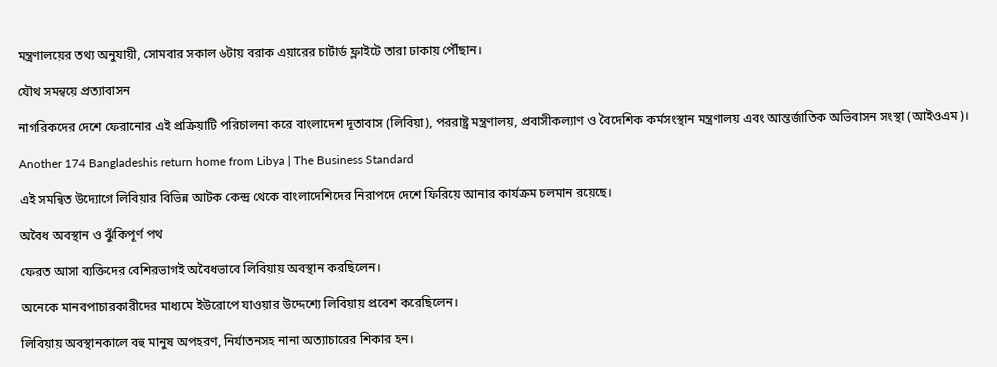মন্ত্রণালয়ের তথ্য অনুযায়ী, সোমবার সকাল ৬টায় বরাক এয়ারের চার্টার্ড ফ্লাইটে তারা ঢাকায় পৌঁছান।

যৌথ সমন্বয়ে প্রত্যাবাসন

নাগরিকদের দেশে ফেরানোর এই প্রক্রিয়াটি পরিচালনা করে বাংলাদেশ দূতাবাস (লিবিয়া), পররাষ্ট্র মন্ত্রণালয়, প্রবাসীকল্যাণ ও বৈদেশিক কর্মসংস্থান মন্ত্রণালয় এবং আন্তর্জাতিক অভিবাসন সংস্থা (আইওএম)।

Another 174 Bangladeshis return home from Libya | The Business Standard

এই সমন্বিত উদ্যোগে লিবিয়ার বিভিন্ন আটক কেন্দ্র থেকে বাংলাদেশিদের নিরাপদে দেশে ফিরিয়ে আনার কার্যক্রম চলমান রয়েছে।

অবৈধ অবস্থান ও ঝুঁকিপূর্ণ পথ

ফেরত আসা ব্যক্তিদের বেশিরভাগই অবৈধভাবে লিবিয়ায় অবস্থান করছিলেন।

অনেকে মানবপাচারকারীদের মাধ্যমে ইউরোপে যাওয়ার উদ্দেশ্যে লিবিয়ায় প্রবেশ করেছিলেন।

লিবিয়ায় অবস্থানকালে বহু মানুষ অপহরণ, নির্যাতনসহ নানা অত্যাচারের শিকার হন।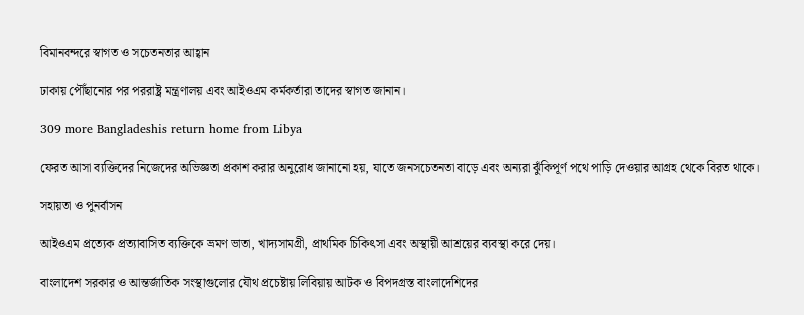বিমানবন্দরে স্বাগত ও সচেতনতার আহ্বান

ঢাকায় পৌঁছানোর পর পররাষ্ট্র মন্ত্রণালয় এবং আইওএম কর্মকর্তারা তাদের স্বাগত জানান।

309 more Bangladeshis return home from Libya

ফেরত আসা ব্যক্তিদের নিজেদের অভিজ্ঞতা প্রকাশ করার অনুরোধ জানানো হয়, যাতে জনসচেতনতা বাড়ে এবং অন্যরা ঝুঁকিপূর্ণ পথে পাড়ি দেওয়ার আগ্রহ থেকে বিরত থাকে।

সহায়তা ও পুনর্বাসন

আইওএম প্রত্যেক প্রত্যাবাসিত ব্যক্তিকে ভ্রমণ ভাতা, খাদ্যসামগ্রী, প্রাথমিক চিকিৎসা এবং অস্থায়ী আশ্রয়ের ব্যবস্থা করে দেয়।

বাংলাদেশ সরকার ও আন্তর্জাতিক সংস্থাগুলোর যৌথ প্রচেষ্টায় লিবিয়ায় আটক ও বিপদগ্রস্ত বাংলাদেশিদের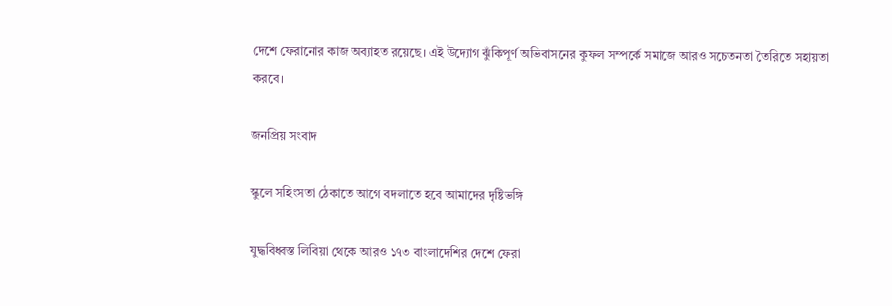দেশে ফেরানোর কাজ অব্যাহত রয়েছে। এই উদ্যোগ ঝুঁকিপূর্ণ অভিবাসনের কুফল সম্পর্কে সমাজে আরও সচেতনতা তৈরিতে সহায়তা করবে।

জনপ্রিয় সংবাদ

স্কুলে সহিংসতা ঠেকাতে আগে বদলাতে হবে আমাদের দৃষ্টিভঙ্গি

যুদ্ধবিধ্বস্ত লিবিয়া থেকে আরও ১৭৩ বাংলাদেশির দেশে ফেরা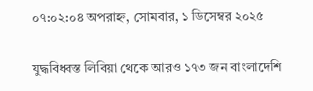০৭:০২:০৪ অপরাহ্ন, সোমবার, ১ ডিসেম্বর ২০২৫

যুদ্ধবিধ্বস্ত লিবিয়া থেকে আরও ১৭৩ জন বাংলাদেশি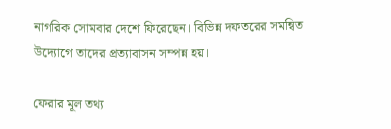নাগরিক সোমবার দেশে ফিরেছেন। বিভিন্ন দফতরের সমন্বিত উদ্যোগে তাদের প্রত্যাবাসন সম্পন্ন হয়।

ফেরার মূল তথ্য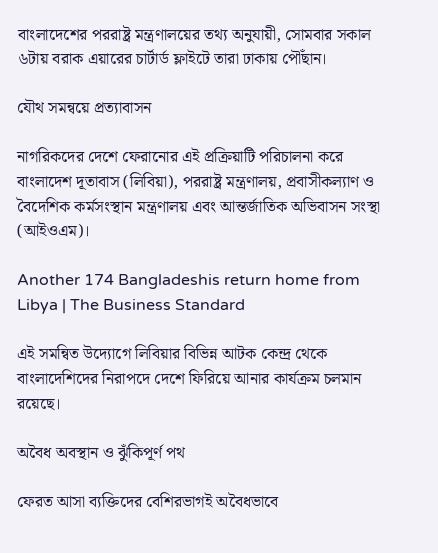বাংলাদেশের পররাষ্ট্র মন্ত্রণালয়ের তথ্য অনুযায়ী, সোমবার সকাল ৬টায় বরাক এয়ারের চার্টার্ড ফ্লাইটে তারা ঢাকায় পৌঁছান।

যৌথ সমন্বয়ে প্রত্যাবাসন

নাগরিকদের দেশে ফেরানোর এই প্রক্রিয়াটি পরিচালনা করে বাংলাদেশ দূতাবাস (লিবিয়া), পররাষ্ট্র মন্ত্রণালয়, প্রবাসীকল্যাণ ও বৈদেশিক কর্মসংস্থান মন্ত্রণালয় এবং আন্তর্জাতিক অভিবাসন সংস্থা (আইওএম)।

Another 174 Bangladeshis return home from Libya | The Business Standard

এই সমন্বিত উদ্যোগে লিবিয়ার বিভিন্ন আটক কেন্দ্র থেকে বাংলাদেশিদের নিরাপদে দেশে ফিরিয়ে আনার কার্যক্রম চলমান রয়েছে।

অবৈধ অবস্থান ও ঝুঁকিপূর্ণ পথ

ফেরত আসা ব্যক্তিদের বেশিরভাগই অবৈধভাবে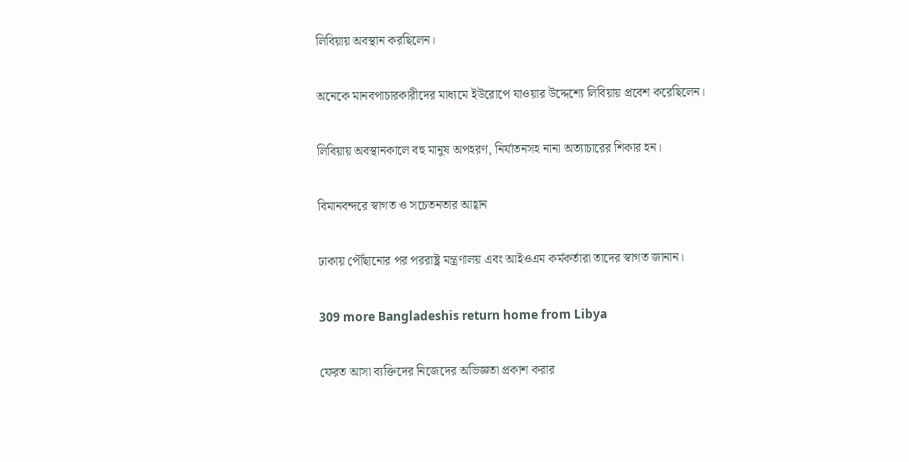লিবিয়ায় অবস্থান করছিলেন।

অনেকে মানবপাচারকারীদের মাধ্যমে ইউরোপে যাওয়ার উদ্দেশ্যে লিবিয়ায় প্রবেশ করেছিলেন।

লিবিয়ায় অবস্থানকালে বহু মানুষ অপহরণ, নির্যাতনসহ নানা অত্যাচারের শিকার হন।

বিমানবন্দরে স্বাগত ও সচেতনতার আহ্বান

ঢাকায় পৌঁছানোর পর পররাষ্ট্র মন্ত্রণালয় এবং আইওএম কর্মকর্তারা তাদের স্বাগত জানান।

309 more Bangladeshis return home from Libya

ফেরত আসা ব্যক্তিদের নিজেদের অভিজ্ঞতা প্রকাশ করার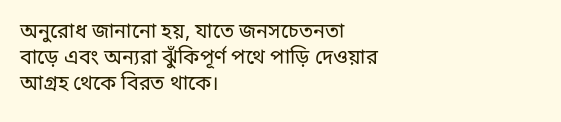অনুরোধ জানানো হয়, যাতে জনসচেতনতা বাড়ে এবং অন্যরা ঝুঁকিপূর্ণ পথে পাড়ি দেওয়ার আগ্রহ থেকে বিরত থাকে।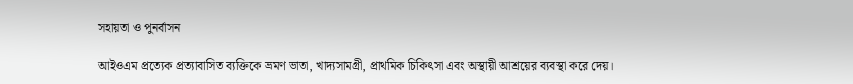সহায়তা ও পুনর্বাসন

আইওএম প্রত্যেক প্রত্যাবাসিত ব্যক্তিকে ভ্রমণ ভাতা, খাদ্যসামগ্রী, প্রাথমিক চিকিৎসা এবং অস্থায়ী আশ্রয়ের ব্যবস্থা করে দেয়।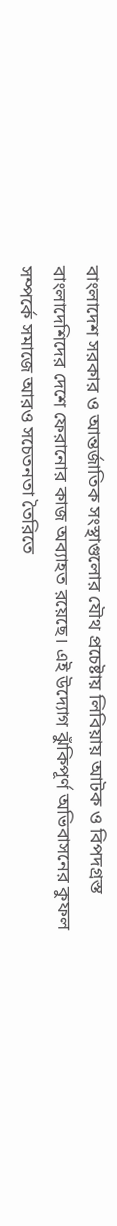বাংলাদেশ সরকার ও আন্তর্জাতিক সংস্থাগুলোর যৌথ প্রচেষ্টায় লিবিয়ায় আটক ও বিপদগ্রস্ত বাংলাদেশিদের দেশে ফেরানোর কাজ অব্যাহত রয়েছে। এই উদ্যোগ ঝুঁকিপূর্ণ অভিবাসনের কুফল সম্পর্কে সমাজে আরও সচেতনতা তৈরিতে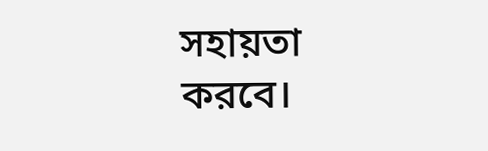সহায়তা করবে।